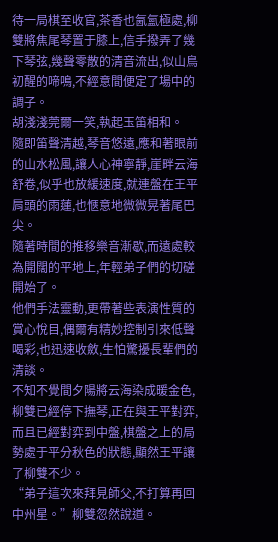待一局棋至收官,茶香也氤氳極處,柳雙將焦尾琴置于膝上,信手撥弄了幾下琴弦,幾聲零散的清音流出,似山鳥初醒的啼鳴,不經意間便定了場中的調子。
胡淺淺莞爾一笑,執起玉笛相和。
隨即笛聲清越,琴音悠遠,應和著眼前的山水松風,讓人心神寧靜,崖畔云海舒卷,似乎也放緩速度,就連盤在王平肩頭的雨蓮,也愜意地微微晃著尾巴尖。
隨著時間的推移樂音漸歇,而遠處較為開闊的平地上,年輕弟子們的切磋開始了。
他們手法靈動,更帶著些表演性質的賞心悅目,偶爾有精妙控制引來低聲喝彩,也迅速收斂,生怕驚擾長輩們的清談。
不知不覺間夕陽將云海染成暖金色,柳雙已經停下撫琴,正在與王平對弈,而且已經對弈到中盤,棋盤之上的局勢處于平分秋色的狀態,顯然王平讓了柳雙不少。
“弟子這次來拜見師父,不打算再回中州星。”柳雙忽然說道。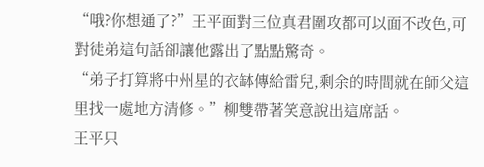“哦?你想通了?”王平面對三位真君圍攻都可以面不改色,可對徒弟這句話卻讓他露出了點點驚奇。
“弟子打算將中州星的衣缽傳給雷兒,剩余的時間就在師父這里找一處地方清修。”柳雙帶著笑意說出這席話。
王平只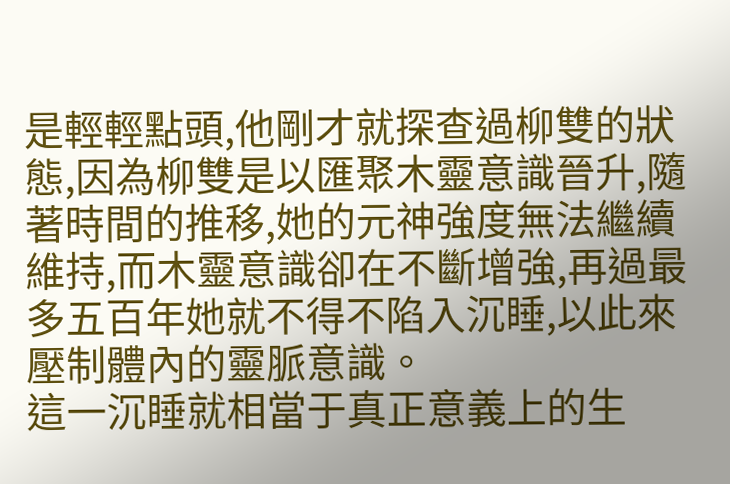是輕輕點頭,他剛才就探查過柳雙的狀態,因為柳雙是以匯聚木靈意識晉升,隨著時間的推移,她的元神強度無法繼續維持,而木靈意識卻在不斷增強,再過最多五百年她就不得不陷入沉睡,以此來壓制體內的靈脈意識。
這一沉睡就相當于真正意義上的生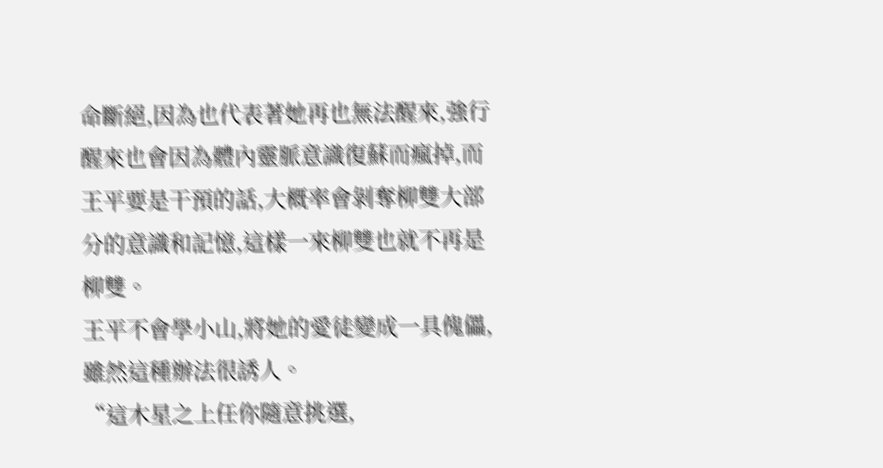命斷絕,因為也代表著她再也無法醒來,強行醒來也會因為體內靈脈意識復蘇而瘋掉,而王平要是干預的話,大概率會剝奪柳雙大部分的意識和記憶,這樣一來柳雙也就不再是柳雙。
王平不會學小山,將她的愛徒變成一具傀儡,雖然這種辦法很誘人。
“這木星之上任你隨意挑選,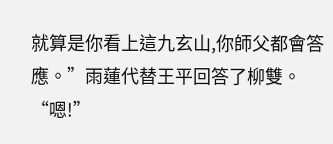就算是你看上這九玄山,你師父都會答應。”雨蓮代替王平回答了柳雙。
“嗯!”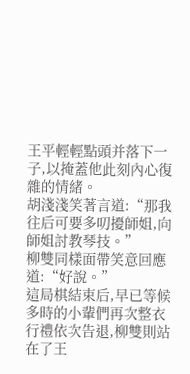王平輕輕點頭并落下一子,以掩蓋他此刻內心復雜的情緒。
胡淺淺笑著言道:“那我往后可要多叨擾師姐,向師姐討教琴技。”
柳雙同樣面帶笑意回應道:“好說。”
這局棋結束后,早已等候多時的小輩們再次整衣行禮依次告退,柳雙則站在了王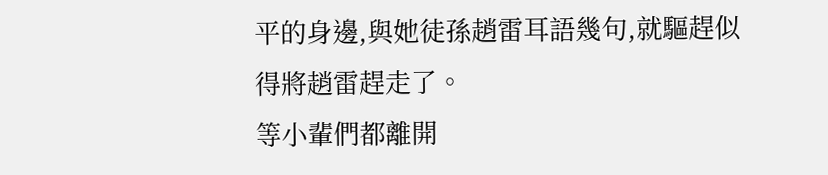平的身邊,與她徒孫趙雷耳語幾句,就驅趕似得將趙雷趕走了。
等小輩們都離開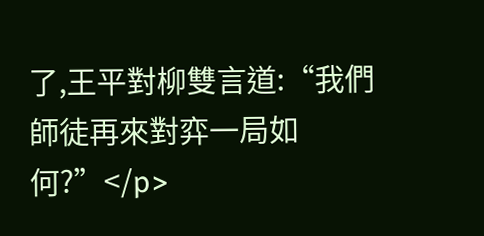了,王平對柳雙言道:“我們師徒再來對弈一局如何?”</p>